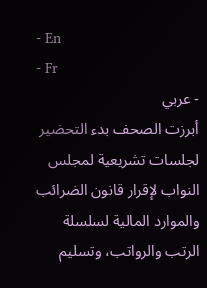- En
- Fr
- عربي
أبرزت الصحف بدء التحضير لجلسات تشريعية لمجلس النواب لإقرار قانون الضرائب والموارد المالية لسلسلة الرتب والرواتب، وتسليم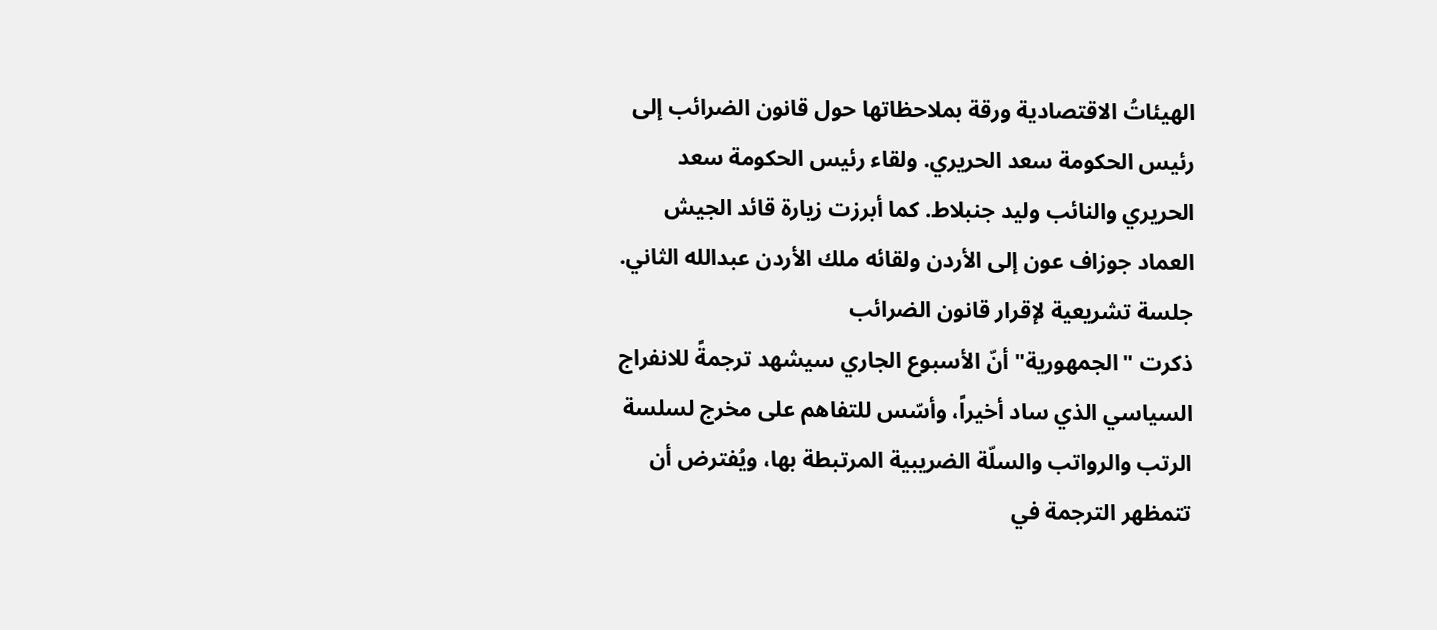الهيئاتُ الاقتصادية ورقة بملاحظاتها حول قانون الضرائب إلى رئيس الحكومة سعد الحريري. ولقاء رئيس الحكومة سعد الحريري والنائب وليد جنبلاط. كما أبرزت زيارة قائد الجيش العماد جوزاف عون إلى الأردن ولقائه ملك الأردن عبدالله الثاني.
جلسة تشريعية لإقرار قانون الضرائب
ذكرت "الجمهورية" أنّ الأسبوع الجاري سيشهد ترجمةً للانفراج السياسي الذي ساد أخيراً، وأسّس للتفاهم على مخرج لسلسة الرتب والرواتب والسلّة الضريبية المرتبطة بها، ويُفترض أن تتمظهر الترجمة في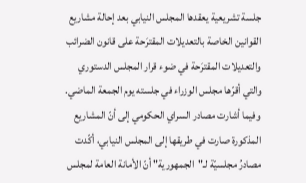جلسة تشريعية يعقدها المجلس النيابي بعد إحالة مشاريع القوانين الخاصة بالتعديلات المقترَحة على قانون الضرائب والتعديلات المقترَحة في ضوء قرار المجلس الدستوري والتي أقرّها مجلس الوزراء في جلسته يوم الجمعة الماضي.
وفيما أشارت مصادر السراي الحكومي إلى أنّ المشاريع المذكورة صارت في طريقها إلى المجلس النيابي، أكّدت مصادرُ مجلسيّة لـ"الجمهورية" أنّ الأمانة العامة لمجلس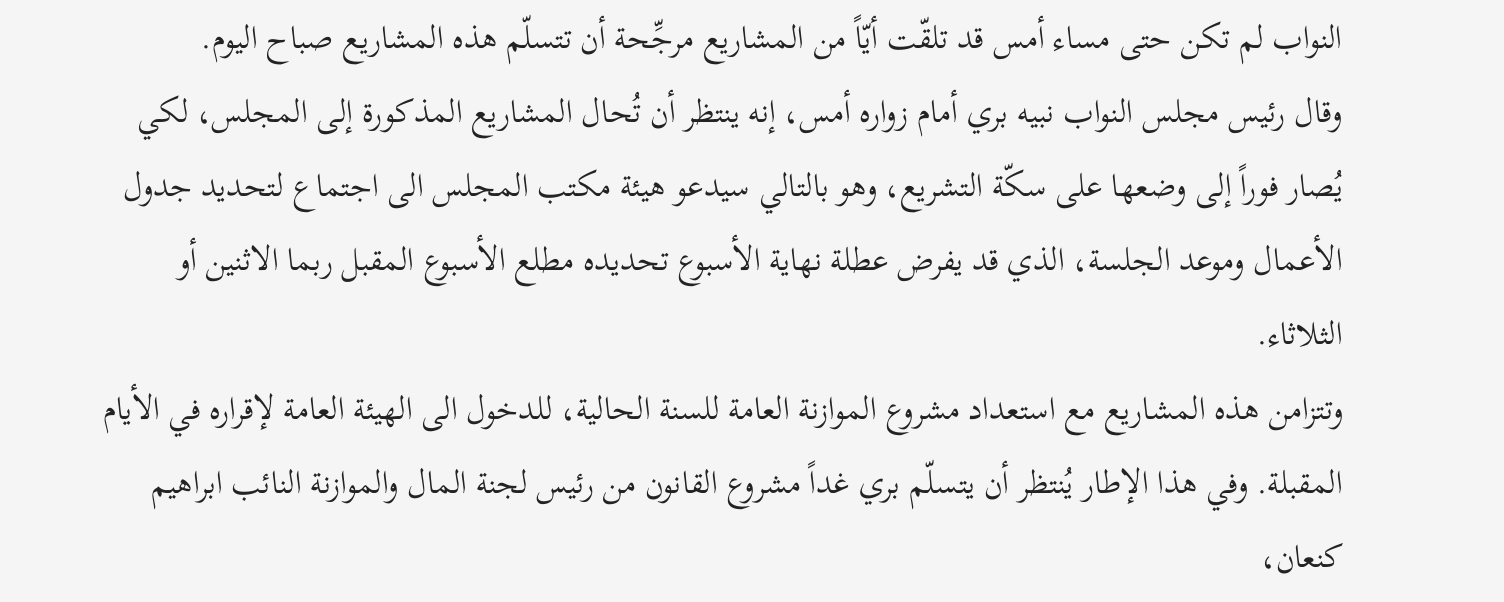النواب لم تكن حتى مساء أمس قد تلقّت أيّاً من المشاريع مرجِّحة أن تتسلّم هذه المشاريع صباح اليوم.
وقال رئيس مجلس النواب نبيه بري أمام زواره أمس، إنه ينتظر أن تُحال المشاريع المذكورة إلى المجلس، لكي يُصار فوراً إلى وضعها على سكّة التشريع، وهو بالتالي سيدعو هيئة مكتب المجلس الى اجتماع لتحديد جدول الأعمال وموعد الجلسة، الذي قد يفرض عطلة نهاية الأسبوع تحديده مطلع الأسبوع المقبل ربما الاثنين أو الثلاثاء.
وتتزامن هذه المشاريع مع استعداد مشروع الموازنة العامة للسنة الحالية، للدخول الى الهيئة العامة لإقراره في الأيام المقبلة. وفي هذا الإطار يُنتظر أن يتسلّم بري غداً مشروع القانون من رئيس لجنة المال والموازنة النائب ابراهيم كنعان،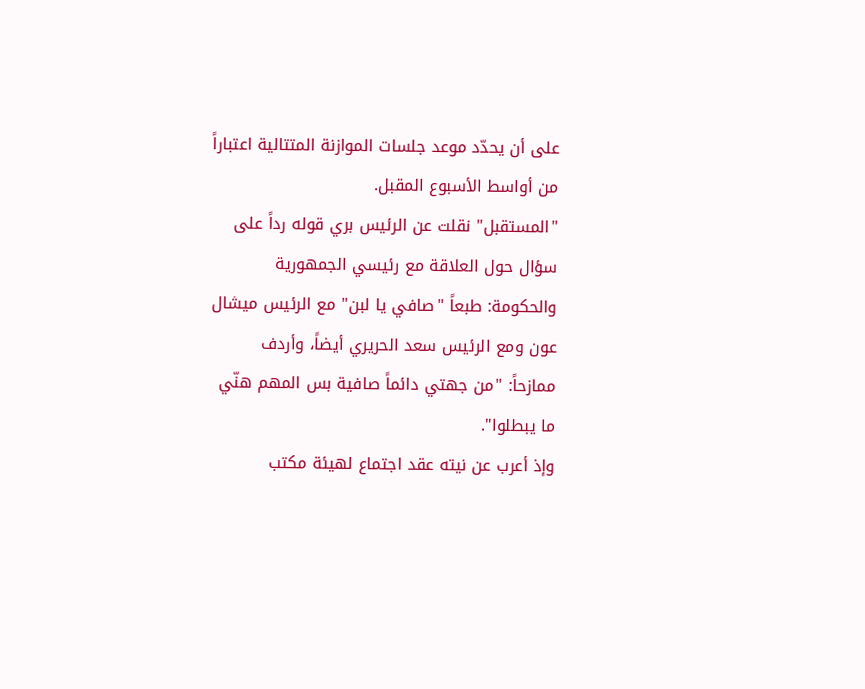على أن يحدّد موعد جلسات الموازنة المتتالية اعتباراً من أواسط الأسبوع المقبل.
"المستقبل" نقلت عن الرئيس بري قوله رداً على سؤال حول العلاقة مع رئيسي الجمهورية والحكومة: طبعاً "صافي يا لبن" مع الرئيس ميشال عون ومع الرئيس سعد الحريري أيضاً، وأردف ممازحاً: "من جهتي دائماً صافية بس المهم هنّي ما يبطلوا".
وإذ أعرب عن نيته عقد اجتماع لهيئة مكتب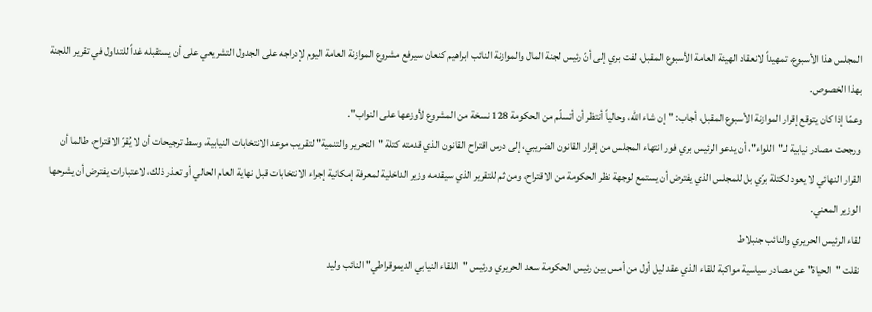المجلس هذا الأسبوع، تمهيداً لانعقاد الهيئة العامة الأسبوع المقبل، لفت بري إلى أنّ رئيس لجنة المال والموازنة النائب ابراهيم كنعان سيرفع مشروع الموازنة العامة اليوم لإدراجه على الجدول التشريعي على أن يستقبله غداً للتداول في تقرير اللجنة بهذا الخصوص.
وعمّا إذا كان يتوقع إقرار الموازنة الأسبوع المقبل، أجاب: "إن شاء الله، وحالياً أنتظر أن أتسلّم من الحكومة 128 نسخة من المشروع لأوزعها على النواب".
ورجحت مصادر نيابية لـ"اللواء"، أن يدعو الرئيس بري فور انتهاء المجلس من إقرار القانون الضريبي، إلى درس اقتراح القانون الذي قدمته كتلة "التحرير والتنمية" لتقريب موعد الانتخابات النيابية، وسط ترجيحات أن لا يُقرّ الاقتراح، طالما أن القرار النهائي لا يعود لكتلة برّي بل للمجلس الذي يفترض أن يستمع لوجهة نظر الحكومة من الاقتراح، ومن ثم للتقرير الذي سيقدمه وزير الداخلية لمعرفة إمكانية إجراء الانتخابات قبل نهاية العام الحالي أو تعذر ذلك، لاعتبارات يفترض أن يشرحها الوزير المعني.
لقاء الرئيس الحريري والنائب جنبلاط
نقلت "الحياة" عن مصادر سياسية مواكبة للقاء الذي عقد ليل أول من أمس بين رئيس الحكومة سعد الحريري ورئيس "اللقاء النيابي الديموقراطي" النائب وليد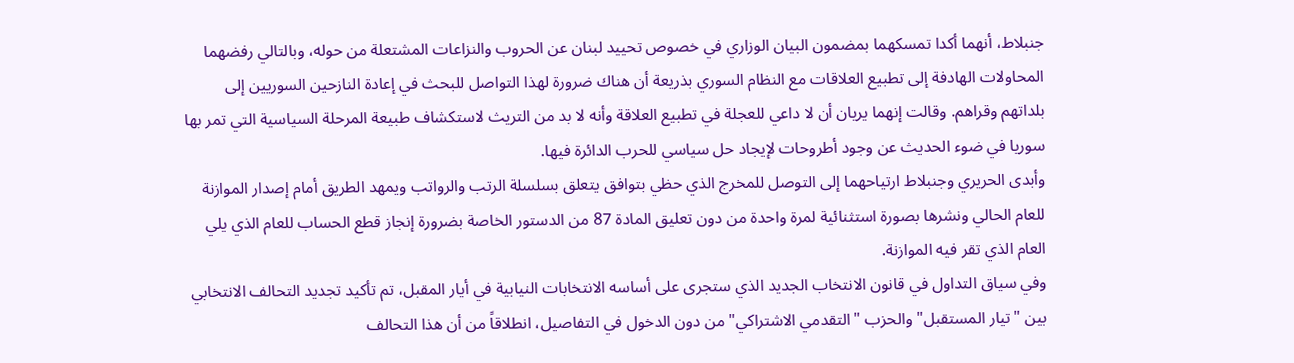جنبلاط، أنهما أكدا تمسكهما بمضمون البيان الوزاري في خصوص تحييد لبنان عن الحروب والنزاعات المشتعلة من حوله، وبالتالي رفضهما المحاولات الهادفة إلى تطبيع العلاقات مع النظام السوري بذريعة أن هناك ضرورة لهذا التواصل للبحث في إعادة النازحين السوريين إلى بلداتهم وقراهم. وقالت إنهما يريان أن لا داعي للعجلة في تطبيع العلاقة وأنه لا بد من التريث لاستكشاف طبيعة المرحلة السياسية التي تمر بها سوريا في ضوء الحديث عن وجود أطروحات لإيجاد حل سياسي للحرب الدائرة فيها.
وأبدى الحريري وجنبلاط ارتياحهما إلى التوصل للمخرج الذي حظي بتوافق يتعلق بسلسلة الرتب والرواتب ويمهد الطريق أمام إصدار الموازنة للعام الحالي ونشرها بصورة استثنائية لمرة واحدة من دون تعليق المادة 87 من الدستور الخاصة بضرورة إنجاز قطع الحساب للعام الذي يلي العام الذي تقر فيه الموازنة.
وفي سياق التداول في قانون الانتخاب الجديد الذي ستجرى على أساسه الانتخابات النيابية في أيار المقبل، تم تأكيد تجديد التحالف الانتخابي بين "تيار المستقبل" والحزب "التقدمي الاشتراكي" من دون الدخول في التفاصيل، انطلاقاً من أن هذا التحالف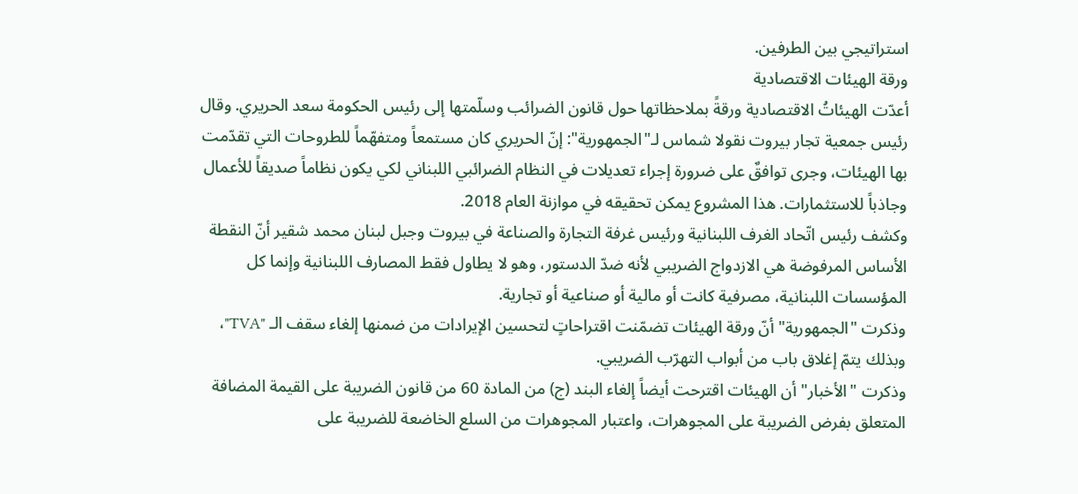استراتيجي بين الطرفين.
ورقة الهيئات الاقتصادية
أعدّت الهيئاتُ الاقتصادية ورقةً بملاحظاتها حول قانون الضرائب وسلّمتها إلى رئيس الحكومة سعد الحريري. وقال رئيس جمعية تجار بيروت نقولا شماس لـ"الجمهورية": إنّ الحريري كان مستمعاً ومتفهّماً للطروحات التي تقدّمت بها الهيئات، وجرى توافقٌ على ضرورة إجراء تعديلات في النظام الضرائبي اللبناني لكي يكون نظاماً صديقاً للأعمال وجاذباً للاستثمارات. هذا المشروع يمكن تحقيقه في موازنة العام 2018.
وكشف رئيس اتّحاد الغرف اللبنانية ورئيس غرفة التجارة والصناعة في بيروت وجبل لبنان محمد شقير أنّ النقطة الأساس المرفوضة هي الازدواج الضريبي لأنه ضدّ الدستور، وهو لا يطاول فقط المصارف اللبنانية وإنما كل المؤسسات اللبنانية، مصرفية كانت أو مالية أو صناعية أو تجارية.
وذكرت "الجمهورية" أنّ ورقة الهيئات تضمّنت اقتراحاتٍ لتحسين الإيرادات من ضمنها إلغاء سقف الـ "TVA"، وبذلك يتمّ إغلاق باب من أبواب التهرّب الضريبي.
وذكرت "الأخبار" أن الهيئات اقترحت أيضاً إلغاء البند (ج) من المادة 60 من قانون الضريبة على القيمة المضافة المتعلق بفرض الضريبة على المجوهرات، واعتبار المجوهرات من السلع الخاضعة للضريبة على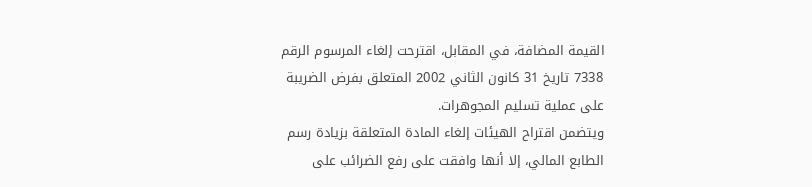القيمة المضافة، في المقابل، اقترحت إلغاء المرسوم الرقم 7338 تاريخ 31 كانون الثاني 2002 المتعلق بفرض الضريبة على عملية تسليم المجوهرات.
ويتضمن اقتراح الهيئات إلغاء المادة المتعلقة بزيادة رسم الطابع المالي، إلا أنها وافقت على رفع الضرائب على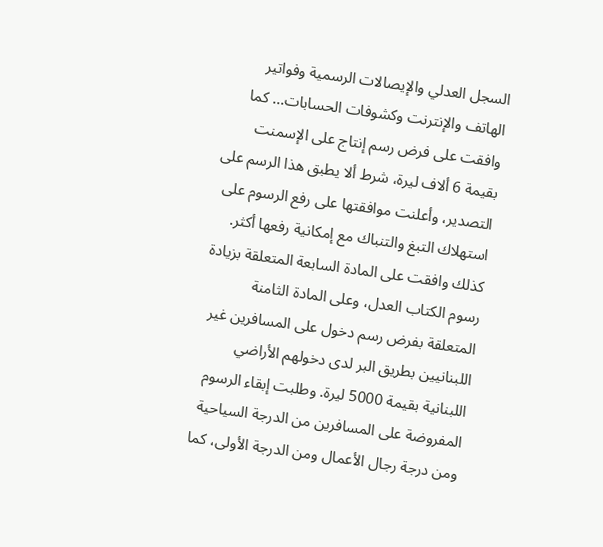السجل العدلي والإيصالات الرسمية وفواتير الهاتف والإنترنت وكشوفات الحسابات... كما وافقت على فرض رسم إنتاج على الإسمنت بقيمة 6 ألاف ليرة، شرط ألا يطبق هذا الرسم على التصدير، وأعلنت موافقتها على رفع الرسوم على استهلاك التبغ والتنباك مع إمكانية رفعها أكثر. كذلك وافقت على المادة السابعة المتعلقة بزيادة رسوم الكتاب العدل، وعلى المادة الثامنة المتعلقة بفرض رسم دخول على المسافرين غير اللبنانيين بطريق البر لدى دخولهم الأراضي اللبنانية بقيمة 5000 ليرة. وطلبت إبقاء الرسوم المفروضة على المسافرين من الدرجة السياحية ومن درجة رجال الأعمال ومن الدرجة الأولى، كما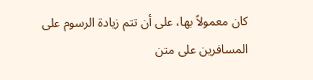كان معمولاً بها، على أن تتم زيادة الرسوم على المسافرين على متن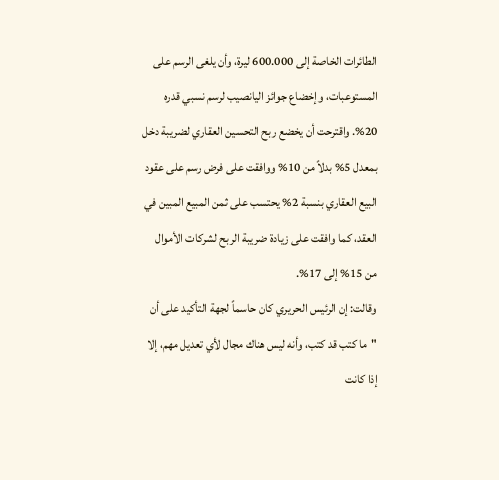الطائرات الخاصة إلى 600.000 ليرة، وأن يلغى الرسم على المستوعبات، وإخضاع جوائز اليانصيب لرسم نسبي قدره 20%. واقترحت أن يخضع ربح التحسين العقاري لضريبة دخل بمعدل 5% بدلاً من 10% ووافقت على فرض رسم على عقود البيع العقاري بنسبة 2% يحتسب على ثمن المبيع المبين في العقد، كما وافقت على زيادة ضريبة الربح لشركات الأموال من 15% إلى 17%.
وقالت: إن الرئيس الحريري كان حاسماً لجهة التأكيد على أن "ما كتب قد كتب، وأنه ليس هناك مجال لأي تعديل مهم، إلا إذا كانت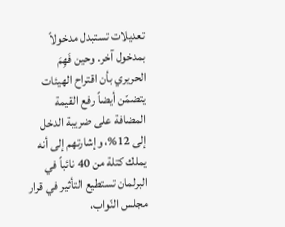تعديلات تستبدل مدخولاً بمدخول آخر. وحين فَهِمَ الحريري بأن اقتراح الهيئات يتضمّن أيضاً رفع القيمة المضافة على ضريبة الدخل إلى 12%، وإشارتهم إلى أنه يملك كتلة من 40 نائباً في البرلمان تستطيع التأثير في قرار مجلس النّواب،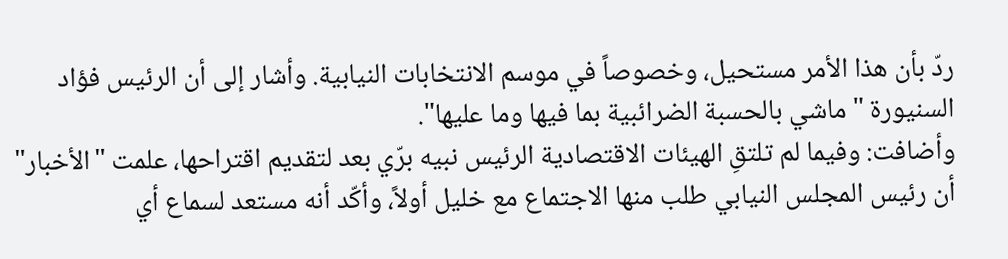ردّ بأن هذا الأمر مستحيل، وخصوصاً في موسم الانتخابات النيابية. وأشار إلى أن الرئيس فؤاد السنيورة "ماشي بالحسبة الضرائبية بما فيها وما عليها".
وأضافت: وفيما لم تلتقِ الهيئات الاقتصادية الرئيس نبيه برّي بعد لتقديم اقتراحها، علمت "الأخبار" أن رئيس المجلس النيابي طلب منها الاجتماع مع خليل أولاً، وأكّد أنه مستعد لسماع أي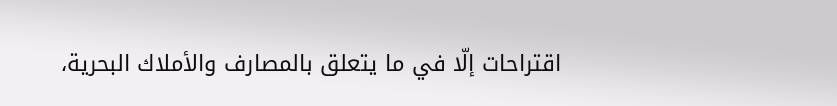اقتراحات إلّا في ما يتعلق بالمصارف والأملاك البحرية،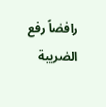رافضاً رفع الضريبة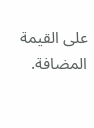على القيمة المضافة.